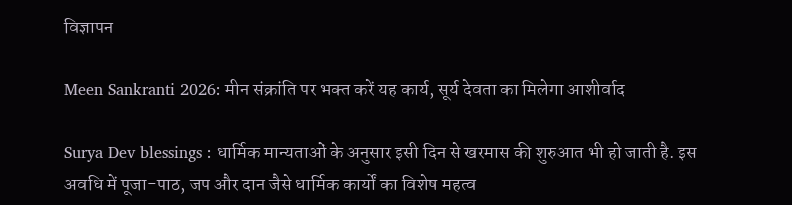विज्ञापन

Meen Sankranti 2026: मीन संक्रांति पर भक्‍त करें यह कार्य, सूर्य देवता का म‍िलेगा आशीर्वाद

Surya Dev blessings : धार्मिक मान्यताओं के अनुसार इसी दिन से खरमास की शुरुआत भी हो जाती है. इस अवधि में पूजा-पाठ, जप और दान जैसे धार्मिक कार्यों का विशेष महत्व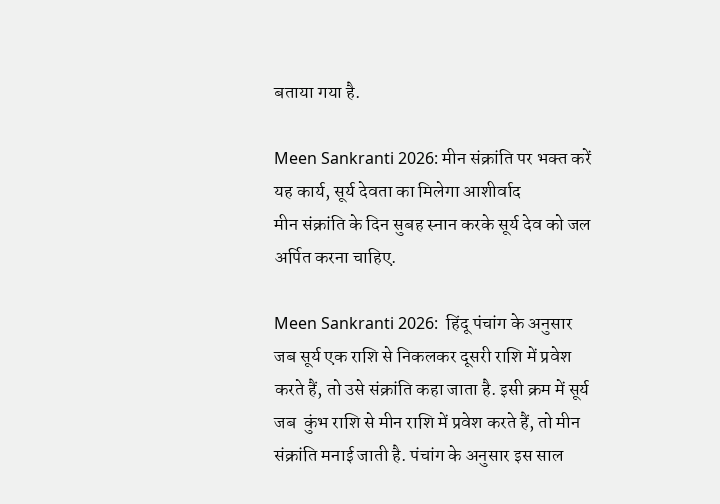बताया गया है.

Meen Sankranti 2026: मीन संक्रांति पर भक्‍त करें यह कार्य, सूर्य देवता का म‍िलेगा आशीर्वाद
मीन संक्रांति के दिन सुबह स्नान करके सूर्य देव को जल अर्पित करना चाहिए.

Meen Sankranti 2026:  हिंदू पंचांग के अनुसार जब सूर्य एक राशि से निकलकर दूसरी राशि में प्रवेश करते हैं, तो उसे संक्रांति कहा जाता है. इसी क्रम में सूर्य जब  कुंभ राशि से मीन राशि में प्रवेश करते हैं, तो मीन संक्रांति मनाई जाती है. पंचांग के अनुसार इस साल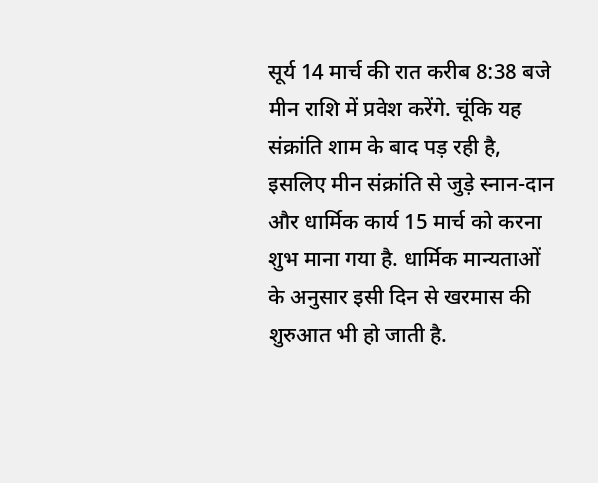सूर्य 14 मार्च की रात करीब 8:38 बजे मीन राशि में प्रवेश करेंगे. चूंकि यह संक्रांति शाम के बाद पड़ रही है, इसलिए मीन संक्रांति से जुड़े स्नान-दान और धार्मिक कार्य 15 मार्च को करना शुभ माना गया है. धार्मिक मान्यताओं के अनुसार इसी दिन से खरमास की शुरुआत भी हो जाती है.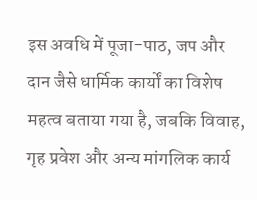इस अवधि में पूजा-पाठ, जप और दान जैसे धार्मिक कार्यों का विशेष महत्व बताया गया है, जबकि विवाह, गृह प्रवेश और अन्य मांगलिक कार्य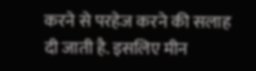करने से परहेज करने की सलाह दी जाती है. इसलिए मीन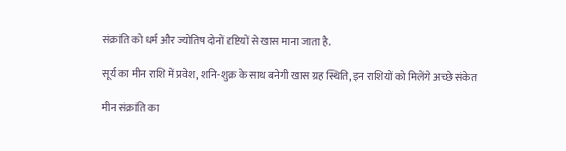संक्रांति को धर्म और ज्योतिष दोनों दृष्टियों से खास माना जाता है.

सूर्य का मीन राशि में प्रवेश, शनि-शुक्र के साथ बनेगी खास ग्रह स्थिति, इन राशियों को म‍िलेंगे अच्छे संकेत

मीन संक्रांति का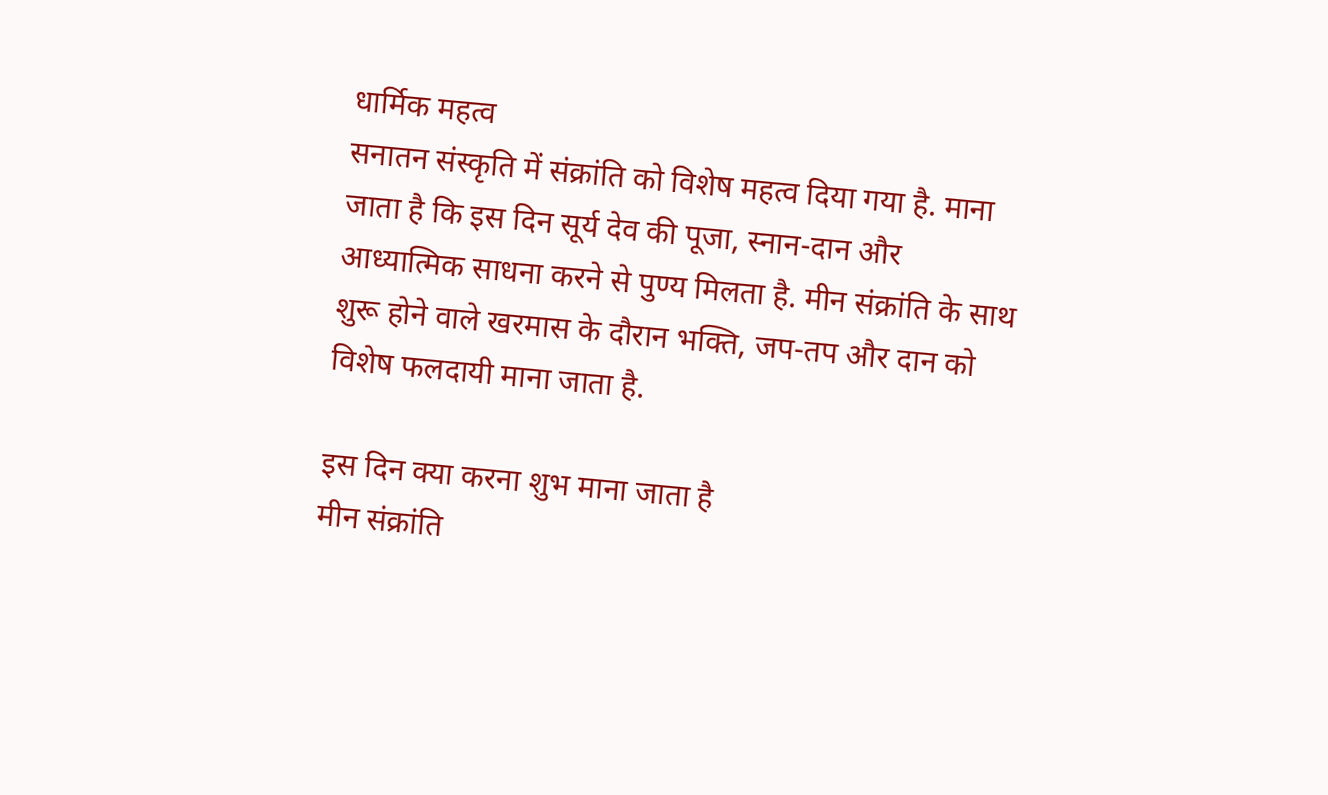धार्मिक महत्व
सनातन संस्कृति में संक्रांति को विशेष महत्व दिया गया है. माना जाता है कि इस दिन सूर्य देव की पूजा, स्नान-दान और आध्यात्मिक साधना करने से पुण्य मिलता है. मीन संक्रांति के साथ शुरू होने वाले खरमास के दौरान भक्ति, जप-तप और दान को विशेष फलदायी माना जाता है.

इस दिन क्या करना शुभ माना जाता है
मीन संक्रांति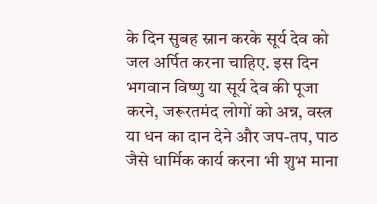के दिन सुबह स्नान करके सूर्य देव को जल अर्पित करना चाहिए. इस दिन भगवान विष्णु या सूर्य देव की पूजा करने, जरूरतमंद लोगों को अन्न, वस्त्र या धन का दान देने और जप-तप, पाठ जैसे धार्मिक कार्य करना भी शुभ माना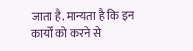जाता है. मान्यता है कि इन कार्यों को करने से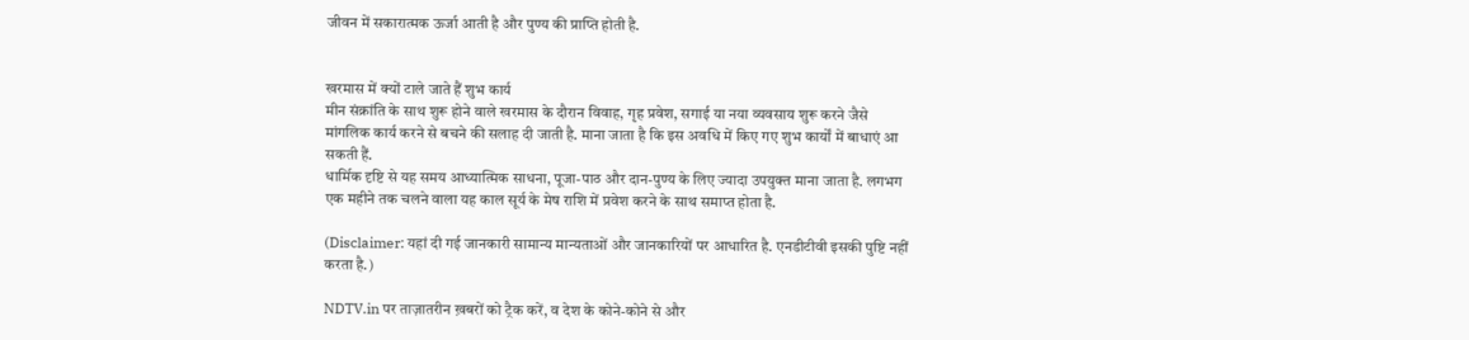जीवन में सकारात्मक ऊर्जा आती है और पुण्य की प्राप्ति होती है.


खरमास में क्यों टाले जाते हैं शुभ कार्य
मीन संक्रांति के साथ शुरू होने वाले खरमास के दौरान विवाह, गृह प्रवेश, सगाई या नया व्यवसाय शुरू करने जैसे मांगलिक कार्य करने से बचने की सलाह दी जाती है. माना जाता है कि इस अवधि में किए गए शुभ कार्यों में बाधाएं आ सकती हैं.
धार्मिक दृष्टि से यह समय आध्यात्मिक साधना, पूजा-पाठ और दान-पुण्य के लिए ज्यादा उपयुक्त माना जाता है. लगभग एक महीने तक चलने वाला यह काल सूर्य के मेष राशि में प्रवेश करने के साथ समाप्त होता है.

(Disclaimer: यहां दी गई जानकारी सामान्य मान्यताओं और जानकारियों पर आधारित है. एनडीटीवी इसकी पुष्टि नहीं करता है.)

NDTV.in पर ताज़ातरीन ख़बरों को ट्रैक करें, व देश के कोने-कोने से और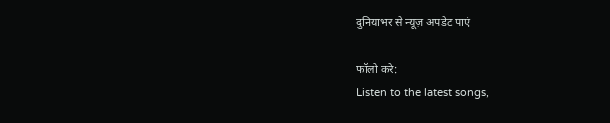दुनियाभर से न्यूज़ अपडेट पाएं

फॉलो करे:
Listen to the latest songs,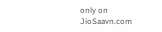only on JioSaavn.com